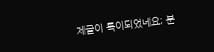제글이 톡이되었네요; 분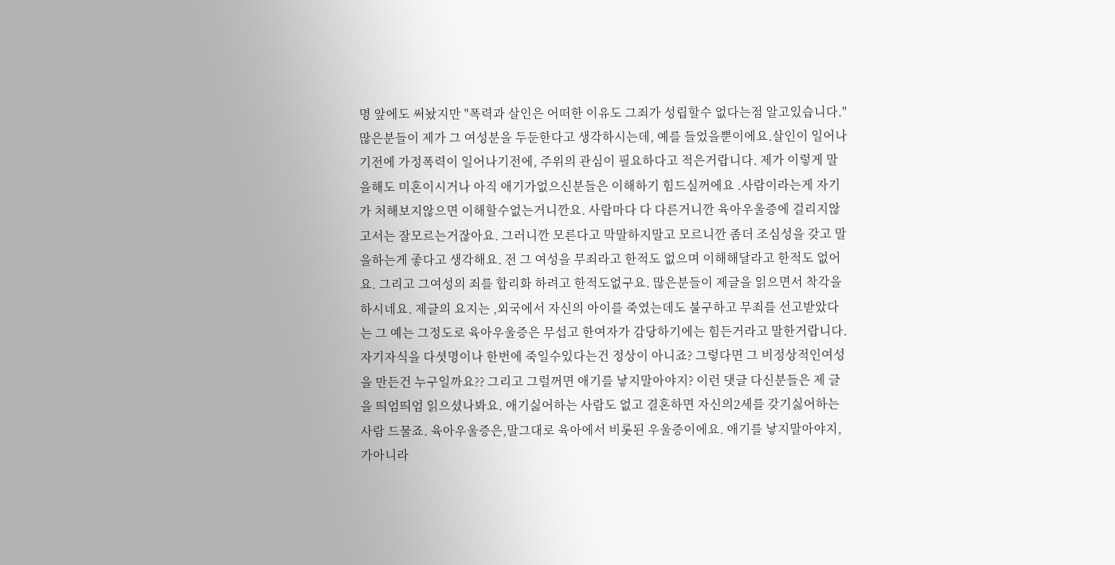명 앞에도 써놨지만 "폭력과 살인은 어떠한 이유도 그죄가 성립할수 없다는점 알고있습니다." 많은분들이 제가 그 여성분을 두둔한다고 생각하시는데, 예를 들었을뿐이에요.살인이 일어나기전에 가정폭력이 일어나기전에, 주위의 관심이 필요하다고 적은거랍니다. 제가 이렇게 말을해도 미혼이시거나 아직 애기가없으신분들은 이해하기 힘드실꺼에요 .사람이라는게 자기가 처해보지않으면 이해할수없는거니깐요. 사람마다 다 다른거니깐 육아우울증에 걸리지않고서는 잘모르는거잖아요. 그러니깐 모른다고 막말하지말고 모르니깐 좀더 조심성을 갖고 말을하는게 좋다고 생각해요. 전 그 여성을 무죄라고 한적도 없으며 이해해달라고 한적도 없어요. 그리고 그여성의 죄를 합리화 하려고 한적도없구요. 많은분들이 제글을 읽으면서 착각을하시네요. 제글의 요지는 ,외국에서 자신의 아이를 죽였는데도 불구하고 무죄를 선고받았다는 그 예는 그정도로 육아우울증은 무섭고 한여자가 감당하기에는 힘든거라고 말한거랍니다. 자기자식을 다셧명이나 한번에 죽일수있다는건 정상이 아니죠? 그렇다면 그 비정상적인여성을 만든건 누구일까요?? 그리고 그럴꺼면 애기를 낳지말아야지? 이런 댓글 다신분들은 제 글을 띄엄띄엄 읽으셨나봐요. 애기싫어하는 사람도 없고 결혼하면 자신의2세를 갖기싫어하는사람 드물죠. 육아우울증은,말그대로 육아에서 비롯된 우울증이에요. 애기를 낳지말아야지,가아니라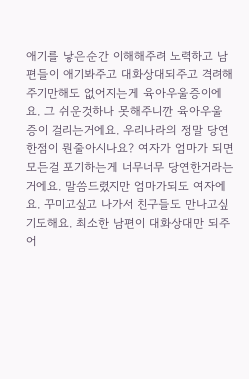애기를 낳은순간 이해해주려 노력하고 남편들이 애기봐주고 대화상대되주고 격려해주기만해도 없어지는게 육아우울증이에요. 그 쉬운것하나 못해주니깐 육아우울증이 걸리는거에요. 우리나라의 정말 당연한점이 뭔줄아시나요? 여자가 엄마가 되면 모든걸 포기하는게 너무너무 당연한거라는거에요. 말씀드렸지만 엄마가되도 여자에요. 꾸미고싶고 나가서 친구들도 만나고싶기도해요. 최소한 남편이 대화상대만 되주어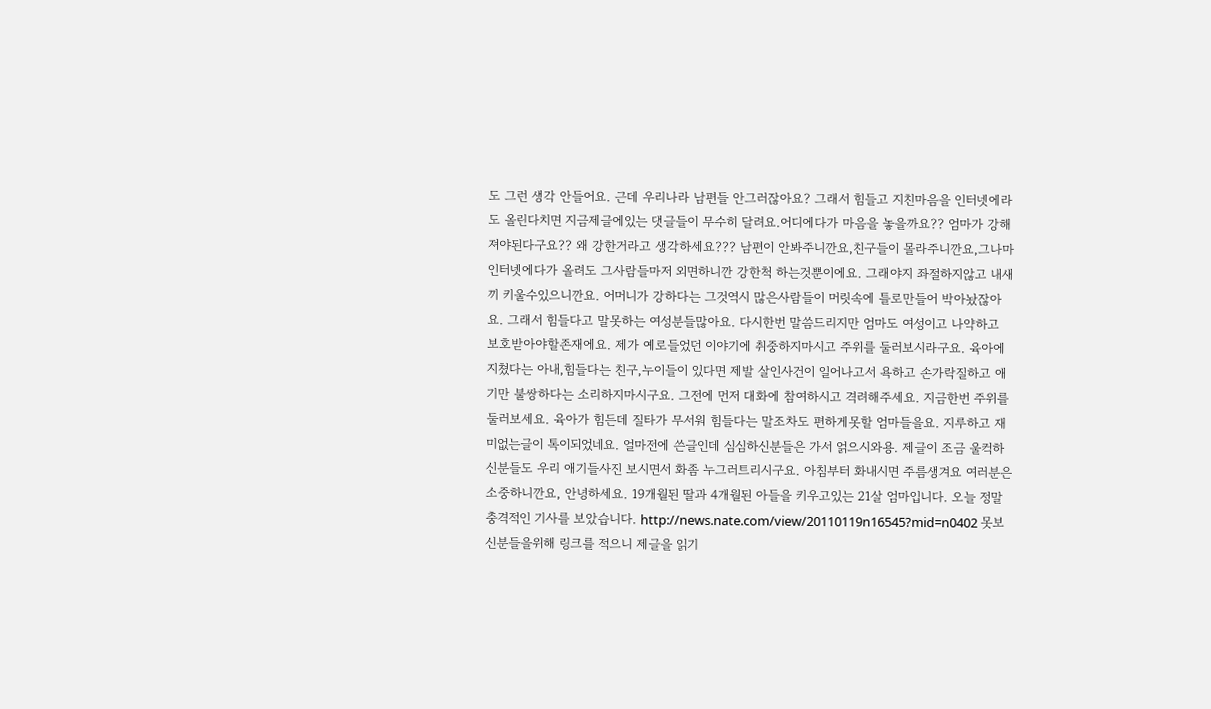도 그런 생각 안들어요. 근데 우리나라 남편들 안그러잖아요? 그래서 힘들고 지친마음을 인터넷에라도 올린다치면 지금제글에있는 댓글들이 무수히 달려요.어디에다가 마음을 놓을까요?? 엄마가 강해져야된다구요?? 왜 강한거라고 생각하세요??? 남편이 안봐주니깐요,친구들이 몰라주니깐요,그나마 인터넷에다가 올려도 그사람들마저 외면하니깐 강한척 하는것뿐이에요. 그래야지 좌절하지않고 내새끼 키울수있으니깐요. 어머니가 강하다는 그것역시 많은사람들이 머릿속에 틀로만들어 박아놨잖아요. 그래서 힘들다고 말못하는 여성분들많아요. 다시한번 말씀드리지만 엄마도 여성이고 나약하고 보호받아야할존재에요. 제가 예로들었던 이야기에 취중하지마시고 주위를 둘러보시라구요. 육아에 지쳤다는 아내,힘들다는 친구,누이들이 있다면 제발 살인사건이 일어나고서 욕하고 손가락질하고 애기만 불쌍하다는 소리하지마시구요. 그전에 먼저 대화에 참여하시고 격려해주세요. 지금한번 주위를 둘러보세요. 육아가 힘든데 질타가 무서워 힘들다는 말조차도 편하게못할 엄마들을요. 지루하고 재미없는글이 톡이되었네요. 얼마전에 쓴글인데 심심하신분들은 가서 얽으시와용. 제글이 조금 울컥하신분들도 우리 애기들사진 보시면서 화좀 누그러트리시구요. 아침부터 화내시면 주름생겨요 여러분은 소중하니깐요, 안녕하세요. 19개월된 딸과 4개월된 아들을 키우고있는 21살 엄마입니다. 오늘 정말 충격적인 기사를 보았습니다. http://news.nate.com/view/20110119n16545?mid=n0402 못보신분들을위해 링크를 적으니 제글을 읽기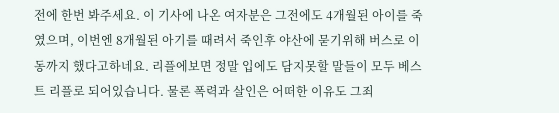전에 한번 봐주세요. 이 기사에 나온 여자분은 그전에도 4개월된 아이를 죽였으며, 이번엔 8개월된 아기를 때려서 죽인후 야산에 묻기위해 버스로 이동까지 했다고하네요. 리플에보면 정말 입에도 담지못할 말들이 모두 베스트 리플로 되어있습니다. 물론 폭력과 살인은 어떠한 이유도 그죄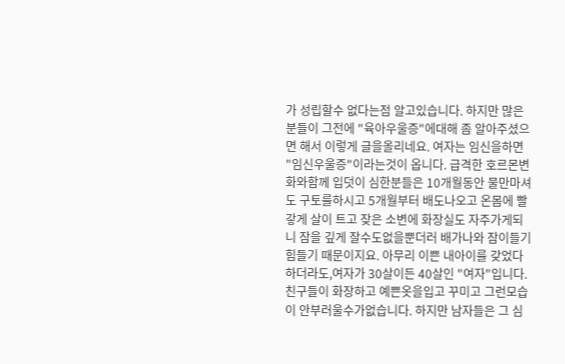가 성립할수 없다는점 알고있습니다. 하지만 많은분들이 그전에 "육아우울증"에대해 좀 알아주셨으면 해서 이렇게 글을올리네요. 여자는 임신을하면 "임신우울증"이라는것이 옵니다. 급격한 호르몬변화와함께 입덧이 심한분들은 10개월동안 물만마셔도 구토를하시고 5개월부터 배도나오고 온몸에 빨갛게 살이 트고 잦은 소변에 화장실도 자주가게되니 잠을 깊게 잘수도없을뿐더러 배가나와 잠이들기 힘들기 때문이지요. 아무리 이쁜 내아이를 갖었다 하더라도,여자가 30살이든 40살인 "여자"입니다. 친구들이 화장하고 예쁜옷을입고 꾸미고 그런모습이 안부러울수가없습니다. 하지만 남자들은 그 심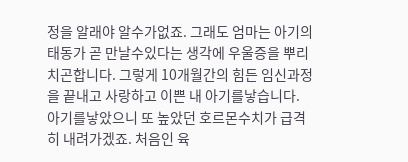정을 알래야 알수가없죠. 그래도 엄마는 아기의 태동가 곧 만날수있다는 생각에 우울증을 뿌리치곤합니다. 그렇게 10개월간의 힘든 임신과정을 끝내고 사랑하고 이쁜 내 아기를낳습니다. 아기를낳았으니 또 높았던 호르몬수치가 급격히 내려가겠죠. 처음인 육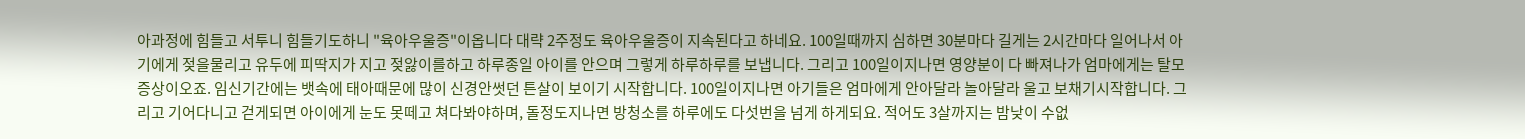아과정에 힘들고 서투니 힘들기도하니 "육아우울증"이옵니다 대략 2주정도 육아우울증이 지속된다고 하네요. 100일때까지 심하면 30분마다 길게는 2시간마다 일어나서 아기에게 젖을물리고 유두에 피딱지가 지고 젖앓이를하고 하루종일 아이를 안으며 그렇게 하루하루를 보냅니다. 그리고 100일이지나면 영양분이 다 빠져나가 엄마에게는 탈모증상이오죠. 임신기간에는 뱃속에 태아때문에 많이 신경안썻던 튼살이 보이기 시작합니다. 100일이지나면 아기들은 엄마에게 안아달라 놀아달라 울고 보채기시작합니다. 그리고 기어다니고 걷게되면 아이에게 눈도 못떼고 쳐다봐야하며, 돌정도지나면 방청소를 하루에도 다섯번을 넘게 하게되요. 적어도 3살까지는 밤낮이 수없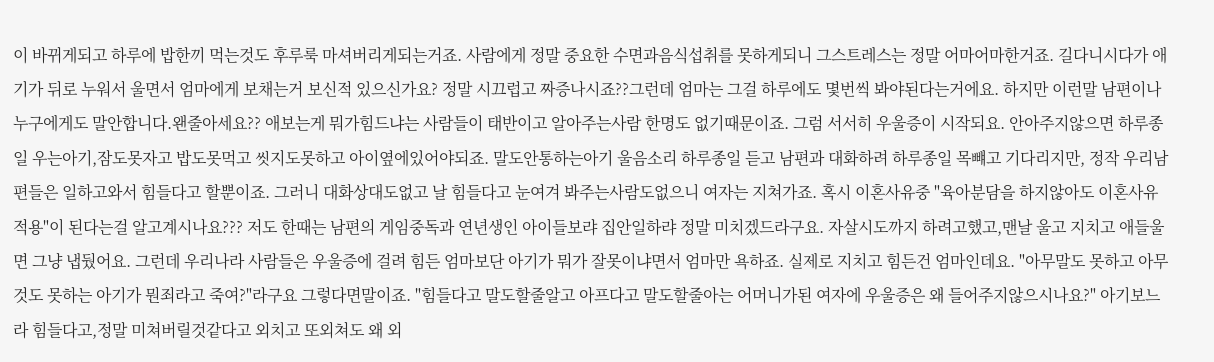이 바뀌게되고 하루에 밥한끼 먹는것도 후루룩 마셔버리게되는거죠. 사람에게 정말 중요한 수면과음식섭취를 못하게되니 그스트레스는 정말 어마어마한거죠. 길다니시다가 애기가 뒤로 누워서 울면서 엄마에게 보채는거 보신적 있으신가요? 정말 시끄럽고 짜증나시죠??그런데 엄마는 그걸 하루에도 몇번씩 봐야된다는거에요. 하지만 이런말 남편이나 누구에게도 말안합니다.왠줄아세요?? 애보는게 뭐가힘드냐는 사람들이 태반이고 알아주는사람 한명도 없기때문이죠. 그럼 서서히 우울증이 시작되요. 안아주지않으면 하루종일 우는아기,잠도못자고 밥도못먹고 씻지도못하고 아이옆에있어야되죠. 말도안통하는아기 울음소리 하루종일 듣고 남편과 대화하려 하루종일 목뺴고 기다리지만, 정작 우리남편들은 일하고와서 힘들다고 할뿐이죠. 그러니 대화상대도없고 날 힘들다고 눈여겨 봐주는사람도없으니 여자는 지쳐가죠. 혹시 이혼사유중 "육아분담을 하지않아도 이혼사유 적용"이 된다는걸 알고계시나요??? 저도 한때는 남편의 게임중독과 연년생인 아이들보랴 집안일하랴 정말 미치겠드라구요. 자살시도까지 하려고했고,맨날 울고 지치고 애들울면 그냥 냅뒀어요. 그런데 우리나라 사람들은 우울증에 걸려 힘든 엄마보단 아기가 뭐가 잘못이냐면서 엄마만 욕하죠. 실제로 지치고 힘든건 엄마인데요. "아무말도 못하고 아무것도 못하는 아기가 뭔죄라고 죽여?"라구요 그렇다면말이죠. "힘들다고 말도할줄알고 아프다고 말도할줄아는 어머니가된 여자에 우울증은 왜 들어주지않으시나요?" 아기보느라 힘들다고,정말 미쳐버릴것같다고 외치고 또외쳐도 왜 외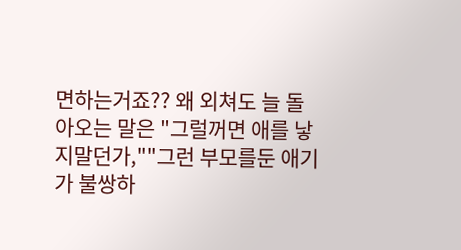면하는거죠?? 왜 외쳐도 늘 돌아오는 말은 "그럴꺼면 애를 낳지말던가,""그런 부모를둔 애기가 불쌍하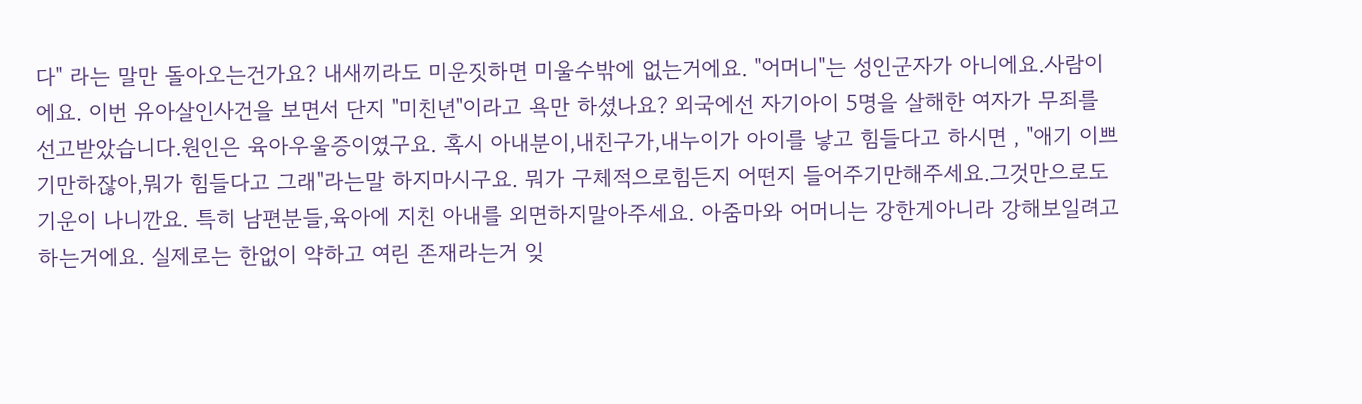다" 라는 말만 돌아오는건가요? 내새끼라도 미운짓하면 미울수밖에 없는거에요. "어머니"는 성인군자가 아니에요.사람이에요. 이번 유아살인사건을 보면서 단지 "미친년"이라고 욕만 하셨나요? 외국에선 자기아이 5명을 살해한 여자가 무죄를 선고받았습니다.원인은 육아우울증이였구요. 혹시 아내분이,내친구가,내누이가 아이를 낳고 힘들다고 하시면 , "애기 이쁘기만하잖아,뭐가 힘들다고 그래"라는말 하지마시구요. 뭐가 구체적으로힘든지 어떤지 들어주기만해주세요.그것만으로도 기운이 나니깐요. 특히 남편분들,육아에 지친 아내를 외면하지말아주세요. 아줌마와 어머니는 강한게아니라 강해보일려고 하는거에요. 실제로는 한없이 약하고 여린 존재라는거 잊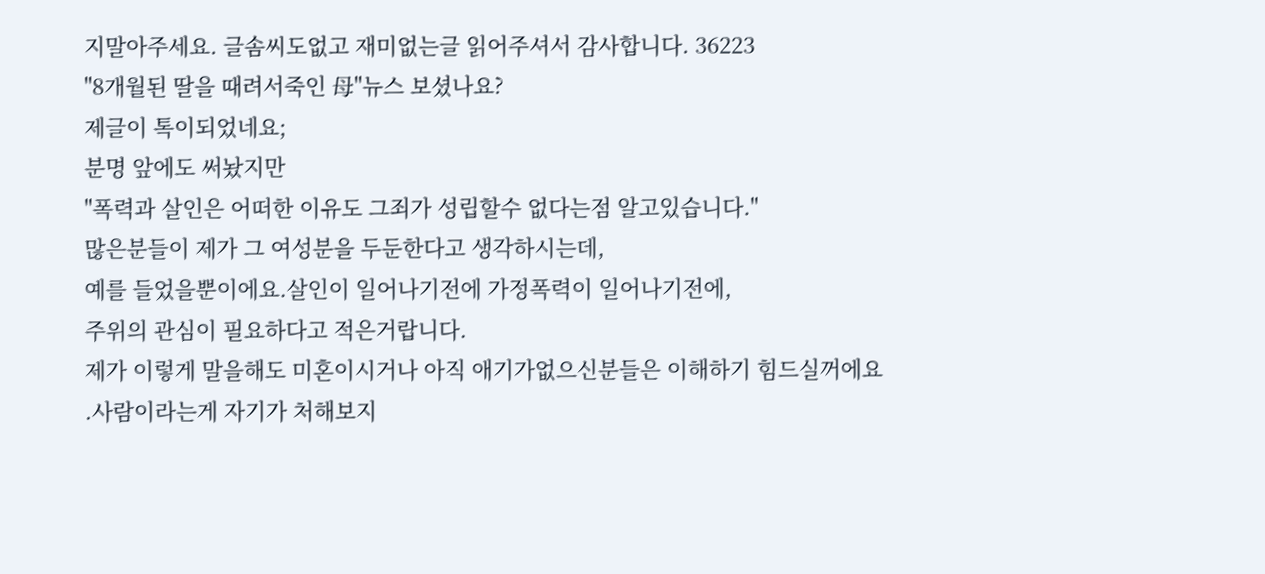지말아주세요. 글솜씨도없고 재미없는글 읽어주셔서 감사합니다. 36223
"8개월된 딸을 때려서죽인 母"뉴스 보셨나요?
제글이 톡이되었네요;
분명 앞에도 써놨지만
"폭력과 살인은 어떠한 이유도 그죄가 성립할수 없다는점 알고있습니다."
많은분들이 제가 그 여성분을 두둔한다고 생각하시는데,
예를 들었을뿐이에요.살인이 일어나기전에 가정폭력이 일어나기전에,
주위의 관심이 필요하다고 적은거랍니다.
제가 이렇게 말을해도 미혼이시거나 아직 애기가없으신분들은 이해하기 힘드실꺼에요
.사람이라는게 자기가 처해보지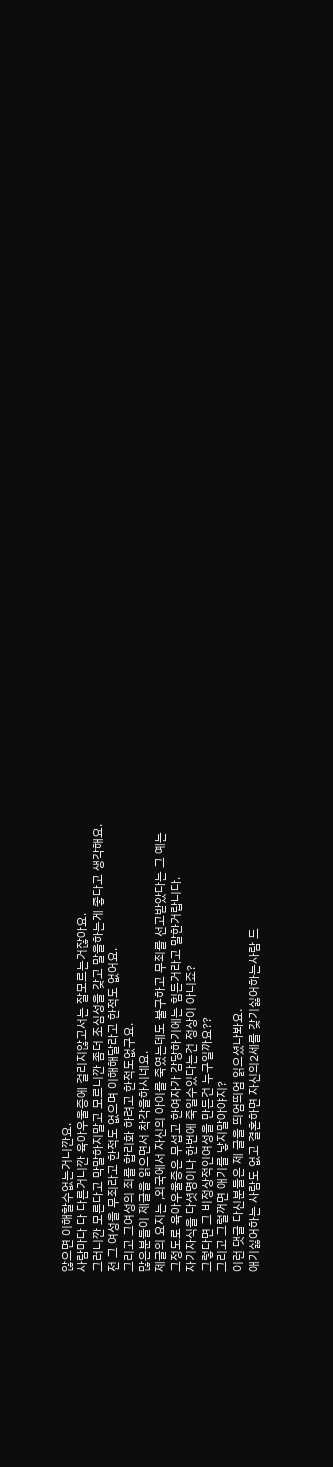않으면 이해할수없는거니깐요.
사람마다 다 다른거니깐 육아우울증에 걸리지않고서는 잘모르는거잖아요.
그러니깐 모른다고 막말하지말고 모르니깐 좀더 조심성을 갖고 말을하는게 좋다고 생각해요.
전 그 여성을 무죄라고 한적도 없으며 이해해달라고 한적도 없어요.
그리고 그여성의 죄를 합리화 하려고 한적도없구요.
많은분들이 제글을 읽으면서 착각을하시네요.
제글의 요지는 ,외국에서 자신의 아이를 죽였는데도 불구하고 무죄를 선고받았다는 그 예는
그정도로 육아우울증은 무섭고 한여자가 감당하기에는 힘든거라고 말한거랍니다.
자기자식을 다셧명이나 한번에 죽일수있다는건 정상이 아니죠?
그렇다면 그 비정상적인여성을 만든건 누구일까요??
그리고 그럴꺼면 애기를 낳지말아야지?
이런 댓글 다신분들은 제 글을 띄엄띄엄 읽으셨나봐요.
애기싫어하는 사람도 없고 결혼하면 자신의2세를 갖기싫어하는사람 드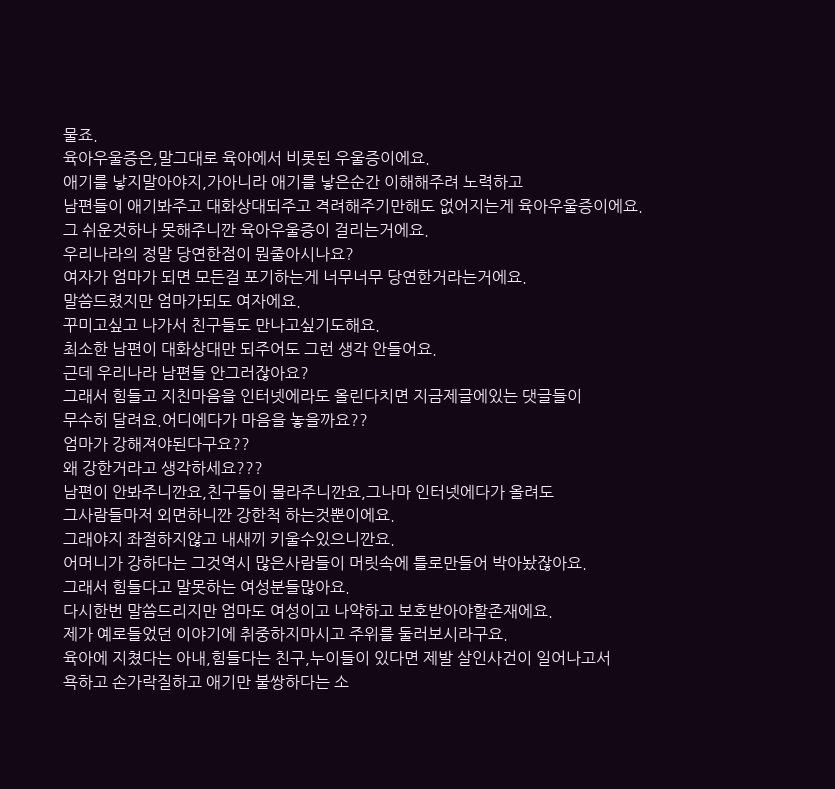물죠.
육아우울증은,말그대로 육아에서 비롯된 우울증이에요.
애기를 낳지말아야지,가아니라 애기를 낳은순간 이해해주려 노력하고
남편들이 애기봐주고 대화상대되주고 격려해주기만해도 없어지는게 육아우울증이에요.
그 쉬운것하나 못해주니깐 육아우울증이 걸리는거에요.
우리나라의 정말 당연한점이 뭔줄아시나요?
여자가 엄마가 되면 모든걸 포기하는게 너무너무 당연한거라는거에요.
말씀드렸지만 엄마가되도 여자에요.
꾸미고싶고 나가서 친구들도 만나고싶기도해요.
최소한 남편이 대화상대만 되주어도 그런 생각 안들어요.
근데 우리나라 남편들 안그러잖아요?
그래서 힘들고 지친마음을 인터넷에라도 올린다치면 지금제글에있는 댓글들이
무수히 달려요.어디에다가 마음을 놓을까요??
엄마가 강해져야된다구요??
왜 강한거라고 생각하세요???
남편이 안봐주니깐요,친구들이 몰라주니깐요,그나마 인터넷에다가 올려도
그사람들마저 외면하니깐 강한척 하는것뿐이에요.
그래야지 좌절하지않고 내새끼 키울수있으니깐요.
어머니가 강하다는 그것역시 많은사람들이 머릿속에 틀로만들어 박아놨잖아요.
그래서 힘들다고 말못하는 여성분들많아요.
다시한번 말씀드리지만 엄마도 여성이고 나약하고 보호받아야할존재에요.
제가 예로들었던 이야기에 취중하지마시고 주위를 둘러보시라구요.
육아에 지쳤다는 아내,힘들다는 친구,누이들이 있다면 제발 살인사건이 일어나고서
욕하고 손가락질하고 애기만 불쌍하다는 소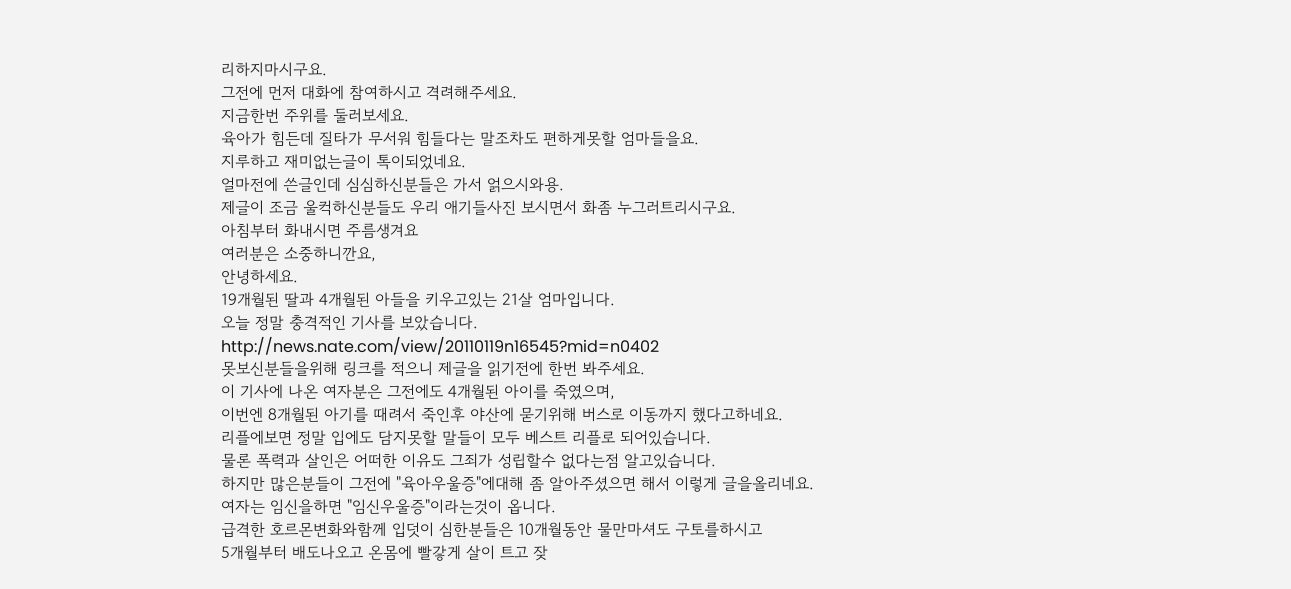리하지마시구요.
그전에 먼저 대화에 참여하시고 격려해주세요.
지금한번 주위를 둘러보세요.
육아가 힘든데 질타가 무서워 힘들다는 말조차도 편하게못할 엄마들을요.
지루하고 재미없는글이 톡이되었네요.
얼마전에 쓴글인데 심심하신분들은 가서 얽으시와용.
제글이 조금 울컥하신분들도 우리 애기들사진 보시면서 화좀 누그러트리시구요.
아침부터 화내시면 주름생겨요
여러분은 소중하니깐요,
안녕하세요.
19개월된 딸과 4개월된 아들을 키우고있는 21살 엄마입니다.
오늘 정말 충격적인 기사를 보았습니다.
http://news.nate.com/view/20110119n16545?mid=n0402
못보신분들을위해 링크를 적으니 제글을 읽기전에 한번 봐주세요.
이 기사에 나온 여자분은 그전에도 4개월된 아이를 죽였으며,
이번엔 8개월된 아기를 때려서 죽인후 야산에 묻기위해 버스로 이동까지 했다고하네요.
리플에보면 정말 입에도 담지못할 말들이 모두 베스트 리플로 되어있습니다.
물론 폭력과 살인은 어떠한 이유도 그죄가 성립할수 없다는점 알고있습니다.
하지만 많은분들이 그전에 "육아우울증"에대해 좀 알아주셨으면 해서 이렇게 글을올리네요.
여자는 임신을하면 "임신우울증"이라는것이 옵니다.
급격한 호르몬변화와함께 입덧이 심한분들은 10개월동안 물만마셔도 구토를하시고
5개월부터 배도나오고 온몸에 빨갛게 살이 트고 잦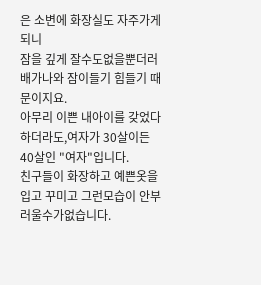은 소변에 화장실도 자주가게되니
잠을 깊게 잘수도없을뿐더러 배가나와 잠이들기 힘들기 때문이지요.
아무리 이쁜 내아이를 갖었다 하더라도,여자가 30살이든 40살인 "여자"입니다.
친구들이 화장하고 예쁜옷을입고 꾸미고 그런모습이 안부러울수가없습니다.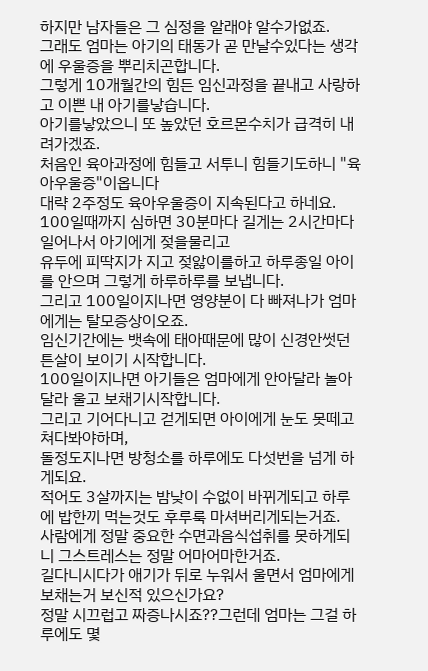하지만 남자들은 그 심정을 알래야 알수가없죠.
그래도 엄마는 아기의 태동가 곧 만날수있다는 생각에 우울증을 뿌리치곤합니다.
그렇게 10개월간의 힘든 임신과정을 끝내고 사랑하고 이쁜 내 아기를낳습니다.
아기를낳았으니 또 높았던 호르몬수치가 급격히 내려가겠죠.
처음인 육아과정에 힘들고 서투니 힘들기도하니 "육아우울증"이옵니다
대략 2주정도 육아우울증이 지속된다고 하네요.
100일때까지 심하면 30분마다 길게는 2시간마다 일어나서 아기에게 젖을물리고
유두에 피딱지가 지고 젖앓이를하고 하루종일 아이를 안으며 그렇게 하루하루를 보냅니다.
그리고 100일이지나면 영양분이 다 빠져나가 엄마에게는 탈모증상이오죠.
임신기간에는 뱃속에 태아때문에 많이 신경안썻던 튼살이 보이기 시작합니다.
100일이지나면 아기들은 엄마에게 안아달라 놀아달라 울고 보채기시작합니다.
그리고 기어다니고 걷게되면 아이에게 눈도 못떼고 쳐다봐야하며,
돌정도지나면 방청소를 하루에도 다섯번을 넘게 하게되요.
적어도 3살까지는 밤낮이 수없이 바뀌게되고 하루에 밥한끼 먹는것도 후루룩 마셔버리게되는거죠.
사람에게 정말 중요한 수면과음식섭취를 못하게되니 그스트레스는 정말 어마어마한거죠.
길다니시다가 애기가 뒤로 누워서 울면서 엄마에게 보채는거 보신적 있으신가요?
정말 시끄럽고 짜증나시죠??그런데 엄마는 그걸 하루에도 몇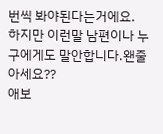번씩 봐야된다는거에요.
하지만 이런말 남편이나 누구에게도 말안합니다.왠줄아세요??
애보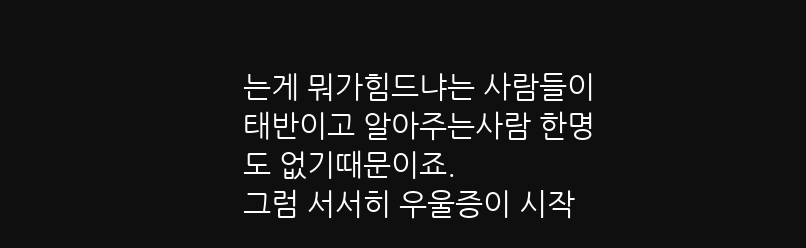는게 뭐가힘드냐는 사람들이 태반이고 알아주는사람 한명도 없기때문이죠.
그럼 서서히 우울증이 시작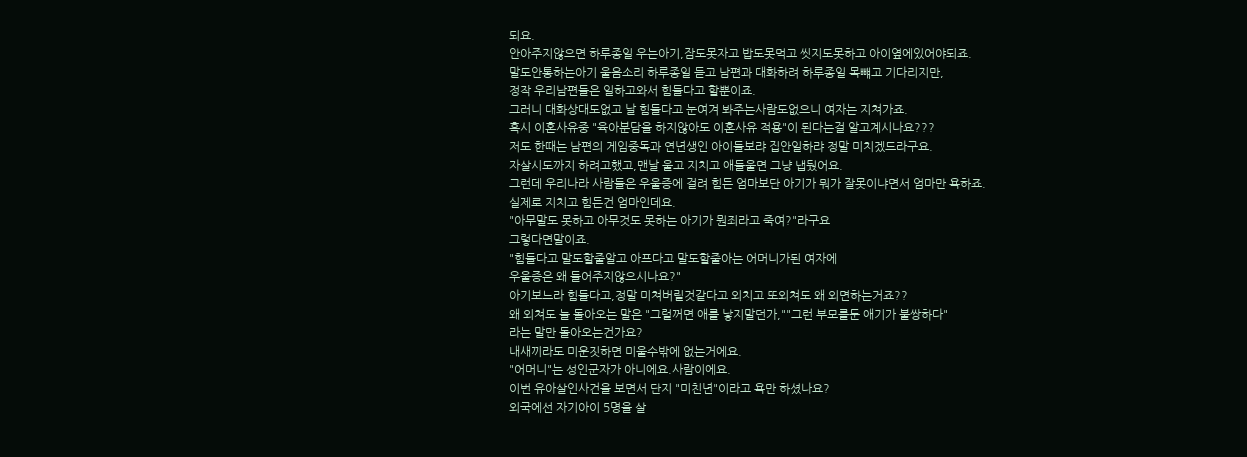되요.
안아주지않으면 하루종일 우는아기,잠도못자고 밥도못먹고 씻지도못하고 아이옆에있어야되죠.
말도안통하는아기 울음소리 하루종일 듣고 남편과 대화하려 하루종일 목뺴고 기다리지만,
정작 우리남편들은 일하고와서 힘들다고 할뿐이죠.
그러니 대화상대도없고 날 힘들다고 눈여겨 봐주는사람도없으니 여자는 지쳐가죠.
혹시 이혼사유중 "육아분담을 하지않아도 이혼사유 적용"이 된다는걸 알고계시나요???
저도 한때는 남편의 게임중독과 연년생인 아이들보랴 집안일하랴 정말 미치겠드라구요.
자살시도까지 하려고했고,맨날 울고 지치고 애들울면 그냥 냅뒀어요.
그런데 우리나라 사람들은 우울증에 걸려 힘든 엄마보단 아기가 뭐가 잘못이냐면서 엄마만 욕하죠.
실제로 지치고 힘든건 엄마인데요.
"아무말도 못하고 아무것도 못하는 아기가 뭔죄라고 죽여?"라구요
그렇다면말이죠.
"힘들다고 말도할줄알고 아프다고 말도할줄아는 어머니가된 여자에
우울증은 왜 들어주지않으시나요?"
아기보느라 힘들다고,정말 미쳐버릴것같다고 외치고 또외쳐도 왜 외면하는거죠??
왜 외쳐도 늘 돌아오는 말은 "그럴꺼면 애를 낳지말던가,""그런 부모를둔 애기가 불쌍하다"
라는 말만 돌아오는건가요?
내새끼라도 미운짓하면 미울수밖에 없는거에요.
"어머니"는 성인군자가 아니에요.사람이에요.
이번 유아살인사건을 보면서 단지 "미친년"이라고 욕만 하셨나요?
외국에선 자기아이 5명을 살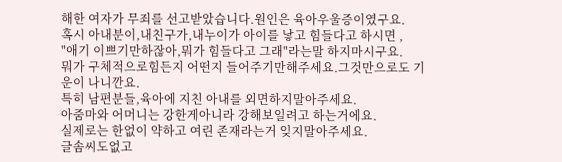해한 여자가 무죄를 선고받았습니다.원인은 육아우울증이였구요.
혹시 아내분이,내친구가,내누이가 아이를 낳고 힘들다고 하시면 ,
"애기 이쁘기만하잖아,뭐가 힘들다고 그래"라는말 하지마시구요.
뭐가 구체적으로힘든지 어떤지 들어주기만해주세요.그것만으로도 기운이 나니깐요.
특히 남편분들,육아에 지친 아내를 외면하지말아주세요.
아줌마와 어머니는 강한게아니라 강해보일려고 하는거에요.
실제로는 한없이 약하고 여린 존재라는거 잊지말아주세요.
글솜씨도없고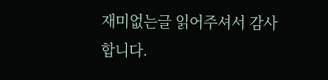재미없는글 읽어주셔서 감사합니다.